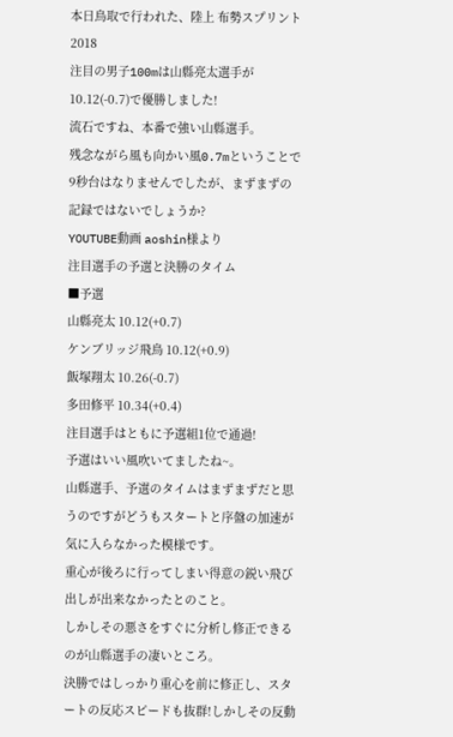本日鳥取で行われた、陸上 布勢スプリント2018
注目の男子100mは山縣亮太選手が10.12(-0.7)で優勝しました!
流石ですね、本番で強い山縣選手。
残念ながら風も向かい風0.7mということで9秒台はなりませんでしたが、まずまずの記録ではないでしょうか?
YOUTUBE動画 aoshin様より
注目選手の予選と決勝のタイム
■予選
山縣亮太 10.12(+0.7)
ケンブリッジ飛鳥 10.12(+0.9)
飯塚翔太 10.26(-0.7)
多田修平 10.34(+0.4)
注目選手はともに予選組1位で通過!
予選はいい風吹いてましたね~。
山縣選手、予選のタイムはまずまずだと思うのですがどうもスタートと序盤の加速が気に入らなかった模様です。
重心が後ろに行ってしまい得意の鋭い飛び出しが出来なかったとのこと。
しかしその悪さをすぐに分析し修正できるのが山縣選手の凄いところ。
決勝ではしっかり重心を前に修正し、スタートの反応スピードも抜群!しかしその反動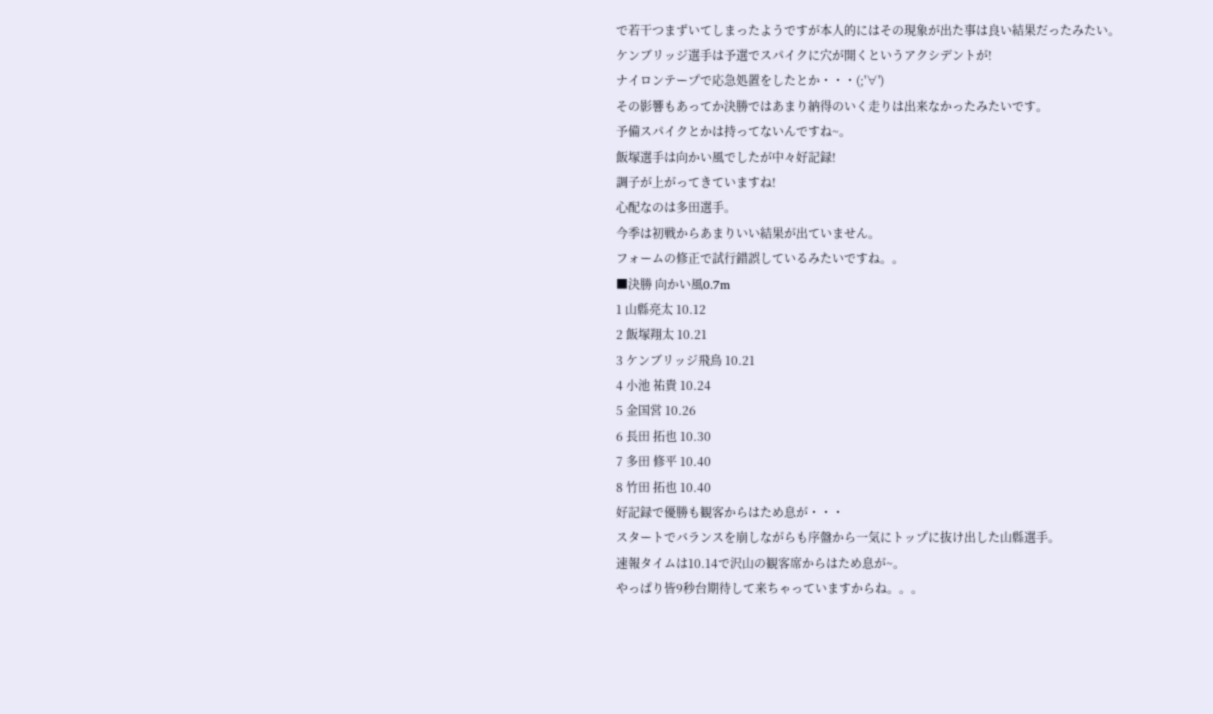で若干つまずいてしまったようですが本人的にはその現象が出た事は良い結果だったみたい。
ケンブリッジ選手は予選でスパイクに穴が開くというアクシデントが!
ナイロンテープで応急処置をしたとか・・・(;'∀')
その影響もあってか決勝ではあまり納得のいく走りは出来なかったみたいです。
予備スパイクとかは持ってないんですね~。
飯塚選手は向かい風でしたが中々好記録!
調子が上がってきていますね!
心配なのは多田選手。
今季は初戦からあまりいい結果が出ていません。
フォームの修正で試行錯誤しているみたいですね。。
■決勝 向かい風0.7m
1 山縣亮太 10.12
2 飯塚翔太 10.21
3 ケンブリッジ飛鳥 10.21
4 小池 祐貴 10.24
5 金国営 10.26
6 長田 拓也 10.30
7 多田 修平 10.40
8 竹田 拓也 10.40
好記録で優勝も観客からはため息が・・・
スタートでバランスを崩しながらも序盤から一気にトップに抜け出した山縣選手。
速報タイムは10.14で沢山の観客席からはため息が~。
やっぱり皆9秒台期待して来ちゃっていますからね。。。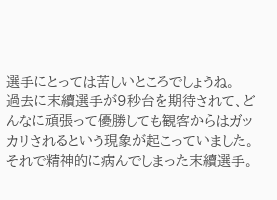選手にとっては苦しいところでしょうね。
過去に末續選手が9秒台を期待されて、どんなに頑張って優勝しても観客からはガッカリされるという現象が起こっていました。
それで精神的に病んでしまった末續選手。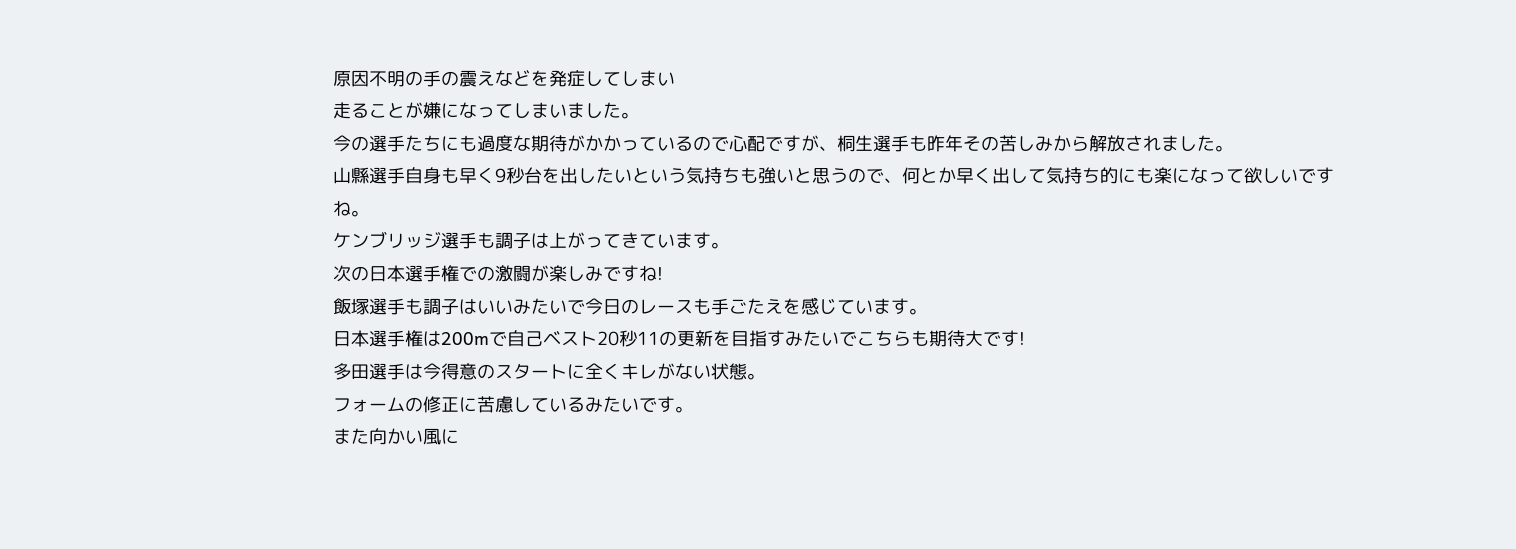原因不明の手の震えなどを発症してしまい
走ることが嫌になってしまいました。
今の選手たちにも過度な期待がかかっているので心配ですが、桐生選手も昨年その苦しみから解放されました。
山縣選手自身も早く9秒台を出したいという気持ちも強いと思うので、何とか早く出して気持ち的にも楽になって欲しいですね。
ケンブリッジ選手も調子は上がってきています。
次の日本選手権での激闘が楽しみですね!
飯塚選手も調子はいいみたいで今日のレースも手ごたえを感じています。
日本選手権は200mで自己ベスト20秒11の更新を目指すみたいでこちらも期待大です!
多田選手は今得意のスタートに全くキレがない状態。
フォームの修正に苦慮しているみたいです。
また向かい風に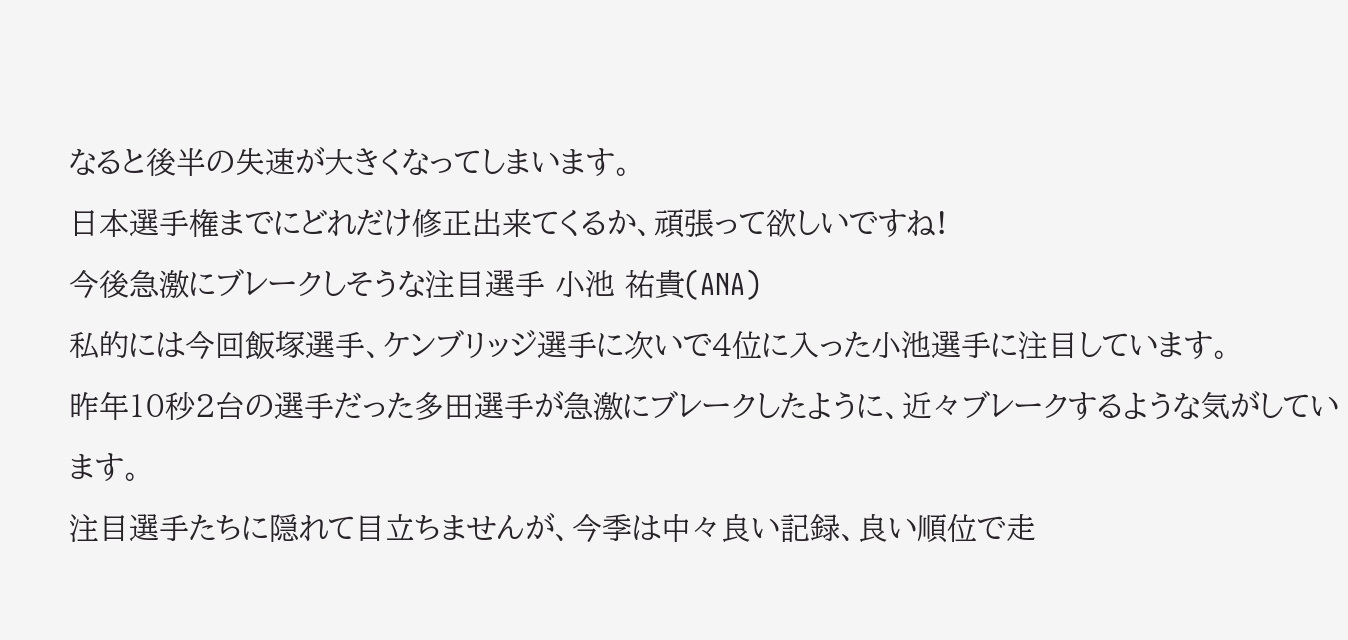なると後半の失速が大きくなってしまいます。
日本選手権までにどれだけ修正出来てくるか、頑張って欲しいですね!
今後急激にブレークしそうな注目選手 小池 祐貴(ANA)
私的には今回飯塚選手、ケンブリッジ選手に次いで4位に入った小池選手に注目しています。
昨年10秒2台の選手だった多田選手が急激にブレークしたように、近々ブレークするような気がしています。
注目選手たちに隠れて目立ちませんが、今季は中々良い記録、良い順位で走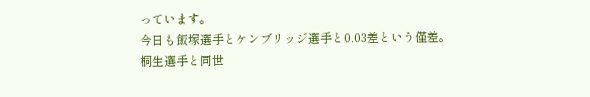っています。
今日も飯塚選手とケンブリッジ選手と0.03差という僅差。
桐生選手と同世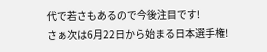代で若さもあるので今後注目です!
さぁ次は6月22日から始まる日本選手権!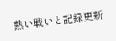熱い戦いと記録更新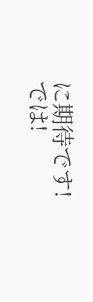に期待です!
では!